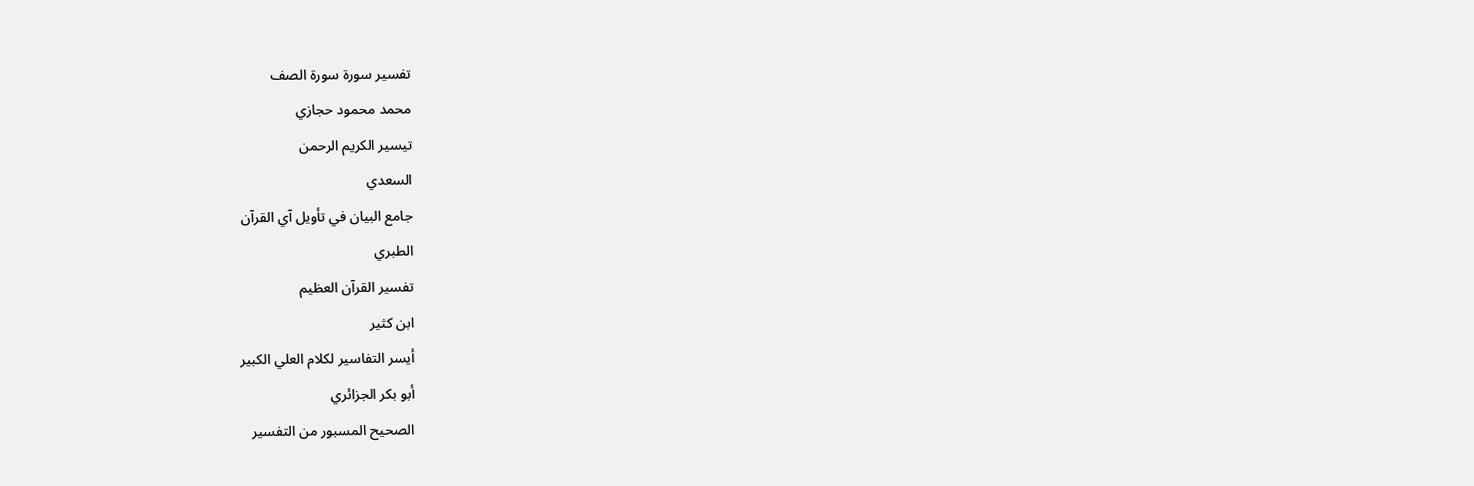تفسير سورة سورة الصف
محمد محمود حجازي
تيسير الكريم الرحمن
السعدي
جامع البيان في تأويل آي القرآن
الطبري
تفسير القرآن العظيم
ابن كثير
أيسر التفاسير لكلام العلي الكبير
أبو بكر الجزائري
الصحيح المسبور من التفسير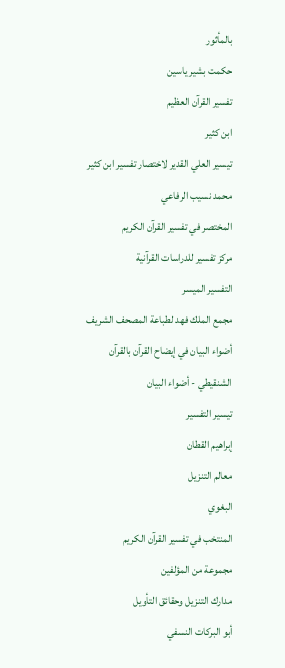بالمأثور
حكمت بشير ياسين
تفسير القرآن العظيم
ابن كثير
تيسير العلي القدير لاختصار تفسير ابن كثير
محمد نسيب الرفاعي
المختصر في تفسير القرآن الكريم
مركز تفسير للدراسات القرآنية
التفسير الميسر
مجمع الملك فهد لطباعة المصحف الشريف
أضواء البيان في إيضاح القرآن بالقرآن
الشنقيطي - أضواء البيان
تيسير التفسير
إبراهيم القطان
معالم التنزيل
البغوي
المنتخب في تفسير القرآن الكريم
مجموعة من المؤلفين
مدارك التنزيل وحقائق التأويل
أبو البركات النسفي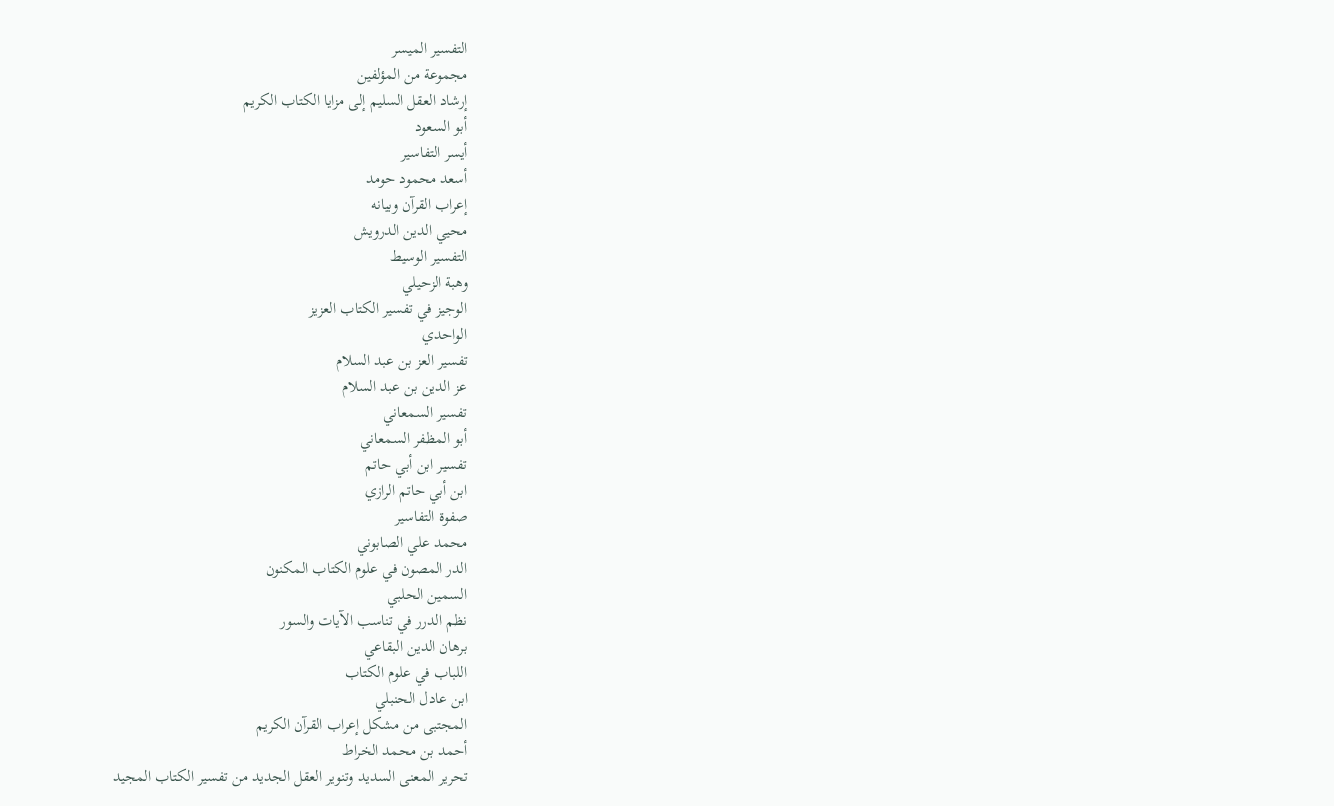التفسير الميسر
مجموعة من المؤلفين
إرشاد العقل السليم إلى مزايا الكتاب الكريم
أبو السعود
أيسر التفاسير
أسعد محمود حومد
إعراب القرآن وبيانه
محيي الدين الدرويش
التفسير الوسيط
وهبة الزحيلي
الوجيز في تفسير الكتاب العزيز
الواحدي
تفسير العز بن عبد السلام
عز الدين بن عبد السلام
تفسير السمعاني
أبو المظفر السمعاني
تفسير ابن أبي حاتم
ابن أبي حاتم الرازي
صفوة التفاسير
محمد علي الصابوني
الدر المصون في علوم الكتاب المكنون
السمين الحلبي
نظم الدرر في تناسب الآيات والسور
برهان الدين البقاعي
اللباب في علوم الكتاب
ابن عادل الحنبلي
المجتبى من مشكل إعراب القرآن الكريم
أحمد بن محمد الخراط
تحرير المعنى السديد وتنوير العقل الجديد من تفسير الكتاب المجيد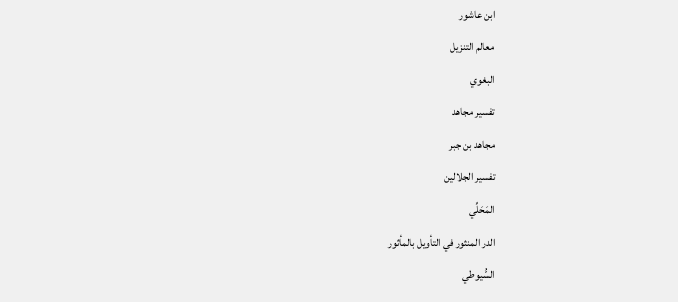ابن عاشور
معالم التنزيل
البغوي
تفسير مجاهد
مجاهد بن جبر
تفسير الجلالين
المَحَلِّي
الدر المنثور في التأويل بالمأثور
السُّيوطي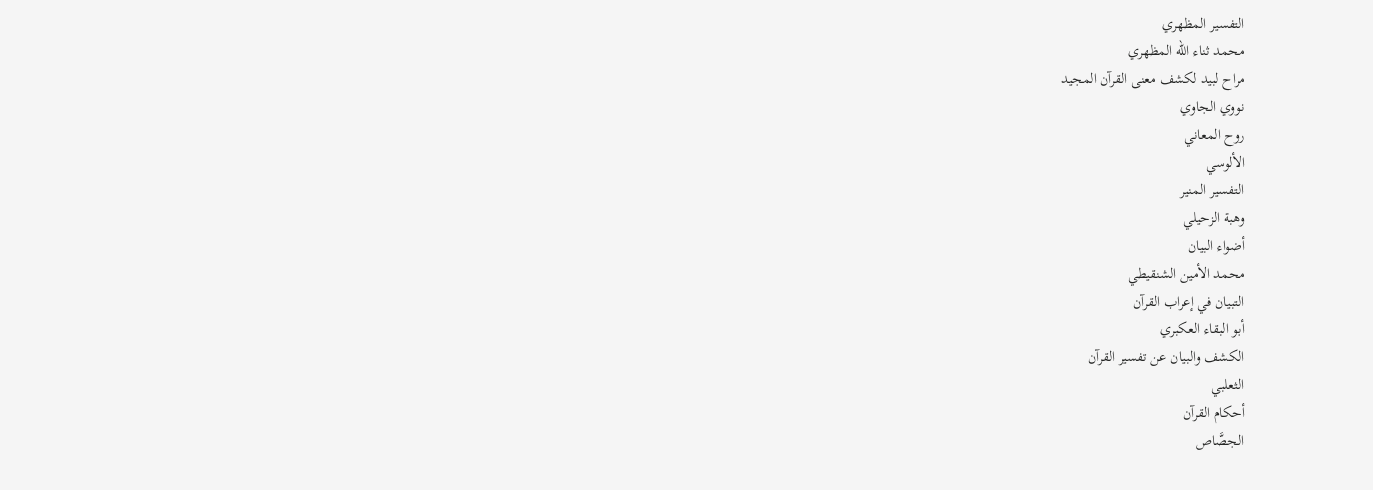التفسير المظهري
محمد ثناء الله المظهري
مراح لبيد لكشف معنى القرآن المجيد
نووي الجاوي
روح المعاني
الألوسي
التفسير المنير
وهبة الزحيلي
أضواء البيان
محمد الأمين الشنقيطي
التبيان في إعراب القرآن
أبو البقاء العكبري
الكشف والبيان عن تفسير القرآن
الثعلبي
أحكام القرآن
الجصَّاص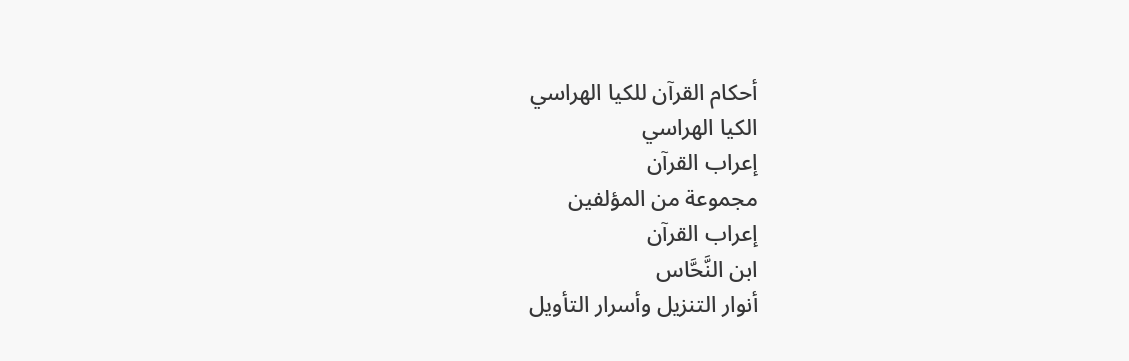أحكام القرآن للكيا الهراسي
الكيا الهراسي
إعراب القرآن
مجموعة من المؤلفين
إعراب القرآن
ابن النَّحَّاس
أنوار التنزيل وأسرار التأويل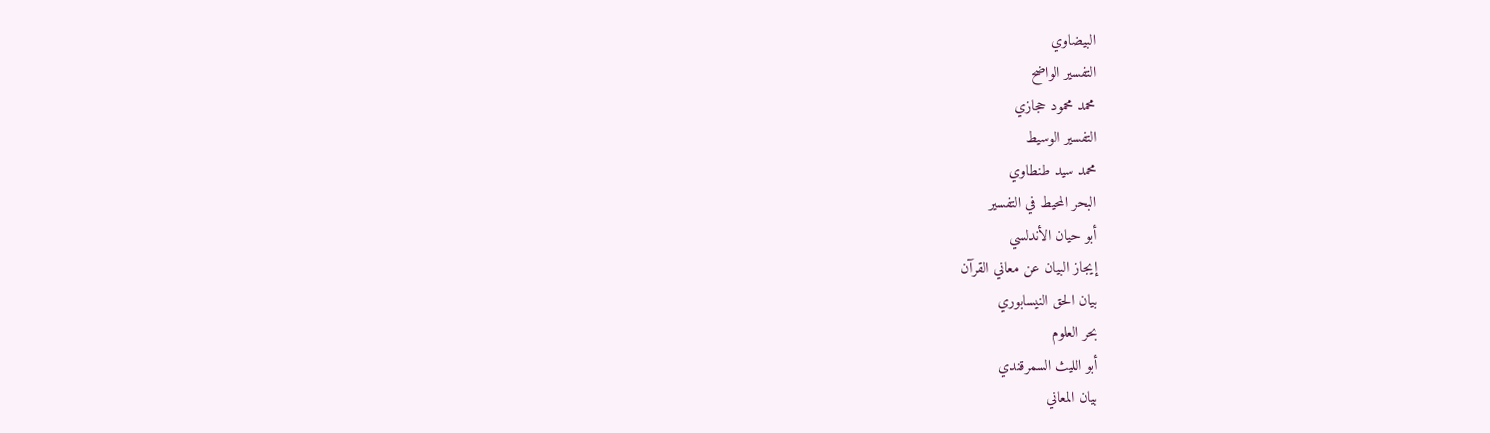البيضاوي
التفسير الواضح
محمد محمود حجازي
التفسير الوسيط
محمد سيد طنطاوي
البحر المحيط في التفسير
أبو حيان الأندلسي
إيجاز البيان عن معاني القرآن
بيان الحق النيسابوري
بحر العلوم
أبو الليث السمرقندي
بيان المعاني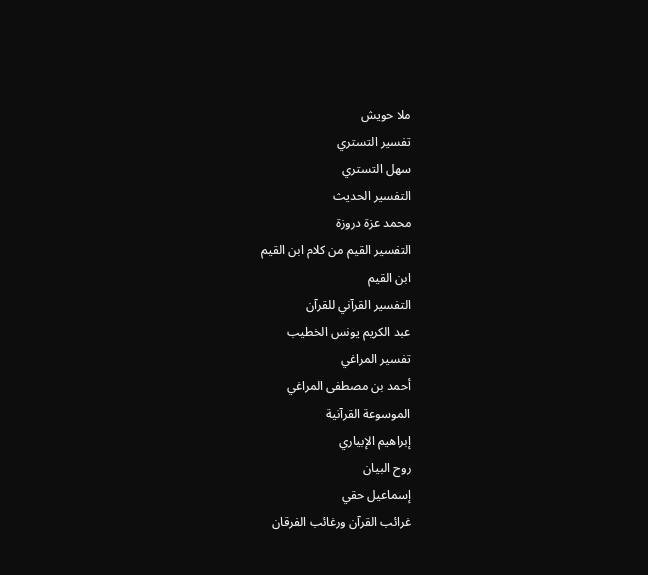ملا حويش
تفسير التستري
سهل التستري
التفسير الحديث
محمد عزة دروزة
التفسير القيم من كلام ابن القيم
ابن القيم
التفسير القرآني للقرآن
عبد الكريم يونس الخطيب
تفسير المراغي
أحمد بن مصطفى المراغي
الموسوعة القرآنية
إبراهيم الإبياري
روح البيان
إسماعيل حقي
غرائب القرآن ورغائب الفرقان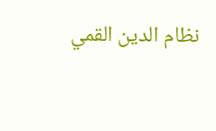نظام الدين القمي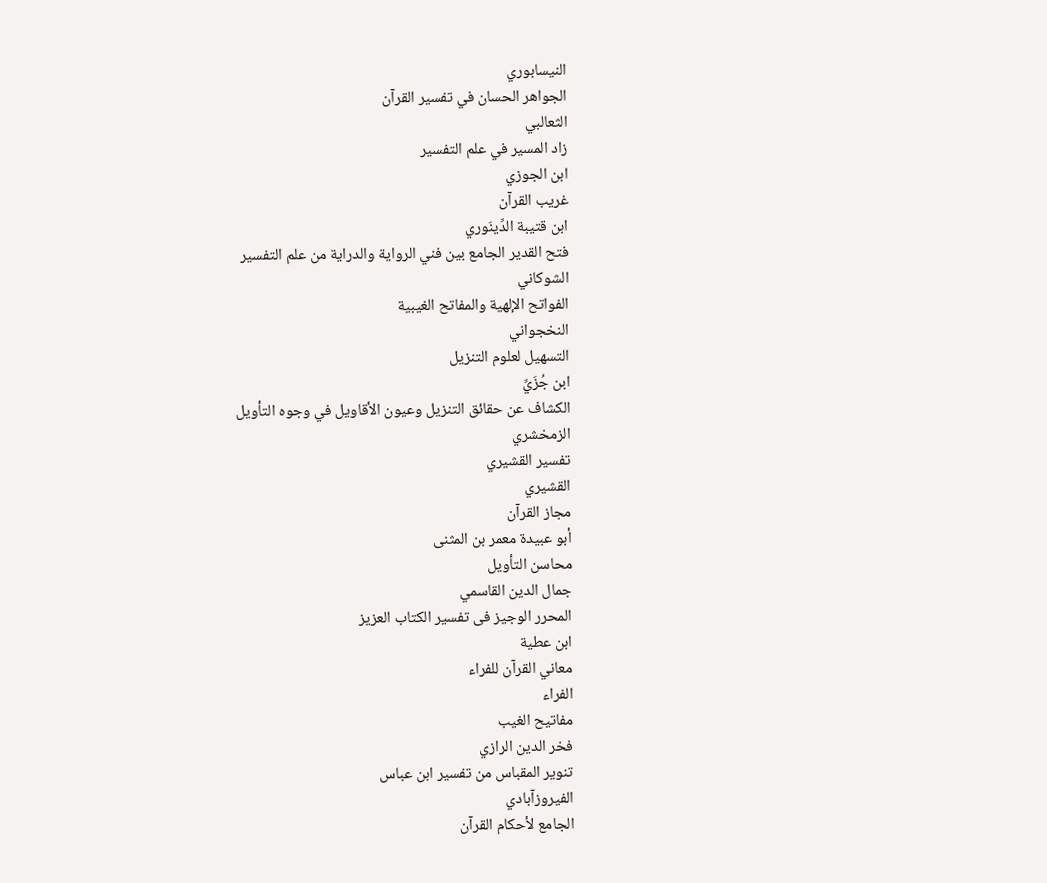النيسابوري
الجواهر الحسان في تفسير القرآن
الثعالبي
زاد المسير في علم التفسير
ابن الجوزي
غريب القرآن
ابن قتيبة الدِّينَوري
فتح القدير الجامع بين فني الرواية والدراية من علم التفسير
الشوكاني
الفواتح الإلهية والمفاتح الغيبية
النخجواني
التسهيل لعلوم التنزيل
ابن جُزَيِّ
الكشاف عن حقائق التنزيل وعيون الأقاويل في وجوه التأويل
الزمخشري
تفسير القشيري
القشيري
مجاز القرآن
أبو عبيدة معمر بن المثنى
محاسن التأويل
جمال الدين القاسمي
المحرر الوجيز فى تفسير الكتاب العزيز
ابن عطية
معاني القرآن للفراء
الفراء
مفاتيح الغيب
فخر الدين الرازي
تنوير المقباس من تفسير ابن عباس
الفيروزآبادي
الجامع لأحكام القرآن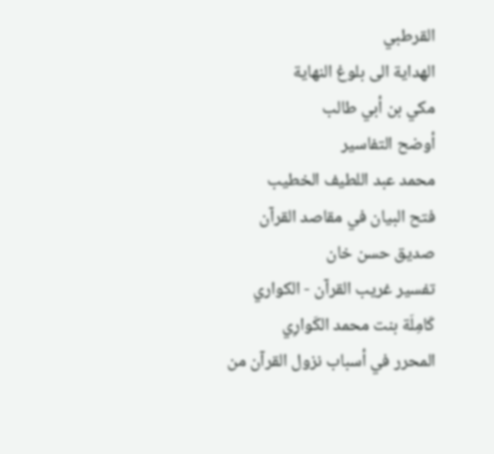القرطبي
الهداية الى بلوغ النهاية
مكي بن أبي طالب
أوضح التفاسير
محمد عبد اللطيف الخطيب
فتح البيان في مقاصد القرآن
صديق حسن خان
تفسير غريب القرآن - الكواري
كَامِلَة بنت محمد الكَوارِي
المحرر في أسباب نزول القرآن من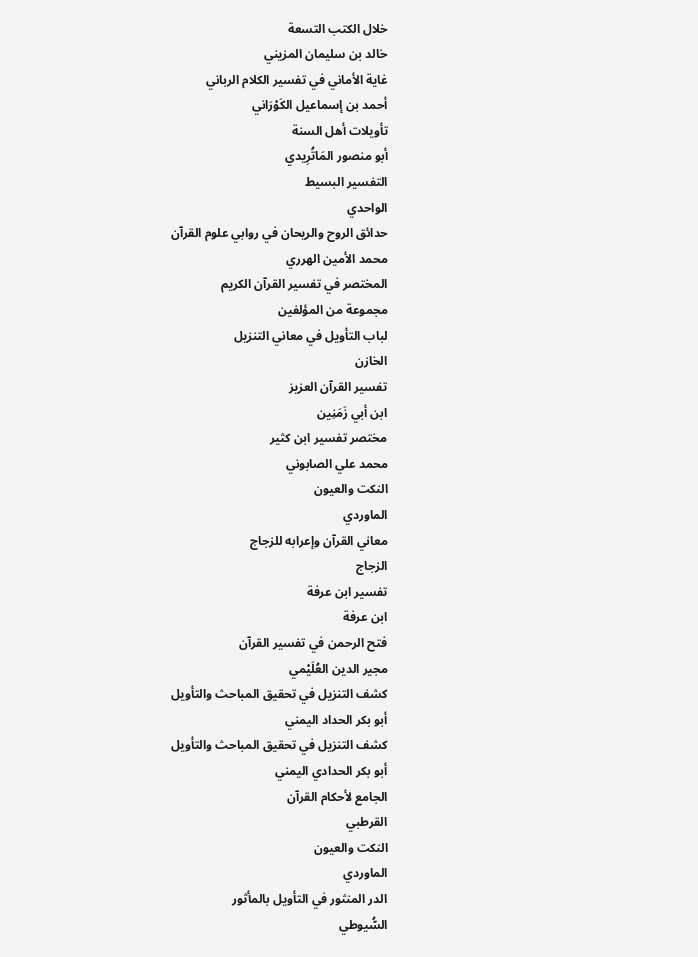خلال الكتب التسعة
خالد بن سليمان المزيني
غاية الأماني في تفسير الكلام الرباني
أحمد بن إسماعيل الكَوْرَاني
تأويلات أهل السنة
أبو منصور المَاتُرِيدي
التفسير البسيط
الواحدي
حدائق الروح والريحان في روابي علوم القرآن
محمد الأمين الهرري
المختصر في تفسير القرآن الكريم
مجموعة من المؤلفين
لباب التأويل في معاني التنزيل
الخازن
تفسير القرآن العزيز
ابن أبي زَمَنِين
مختصر تفسير ابن كثير
محمد علي الصابوني
النكت والعيون
الماوردي
معاني القرآن وإعرابه للزجاج
الزجاج
تفسير ابن عرفة
ابن عرفة
فتح الرحمن في تفسير القرآن
مجير الدين العُلَيْمي
كشف التنزيل في تحقيق المباحث والتأويل
أبو بكر الحداد اليمني
كشف التنزيل في تحقيق المباحث والتأويل
أبو بكر الحدادي اليمني
الجامع لأحكام القرآن
القرطبي
النكت والعيون
الماوردي
الدر المنثور في التأويل بالمأثور
السُّيوطي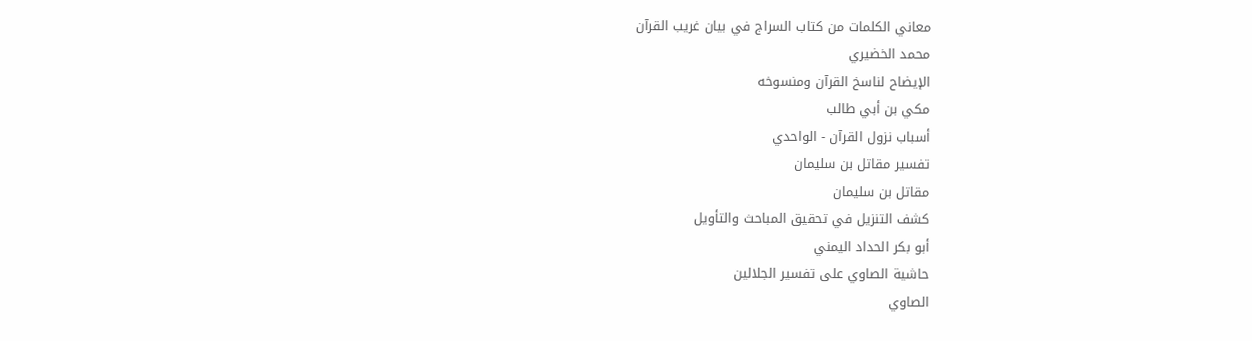معاني الكلمات من كتاب السراج في بيان غريب القرآن
محمد الخضيري
الإيضاح لناسخ القرآن ومنسوخه
مكي بن أبي طالب
أسباب نزول القرآن - الواحدي
تفسير مقاتل بن سليمان
مقاتل بن سليمان
كشف التنزيل في تحقيق المباحث والتأويل
أبو بكر الحداد اليمني
حاشية الصاوي على تفسير الجلالين
الصاوي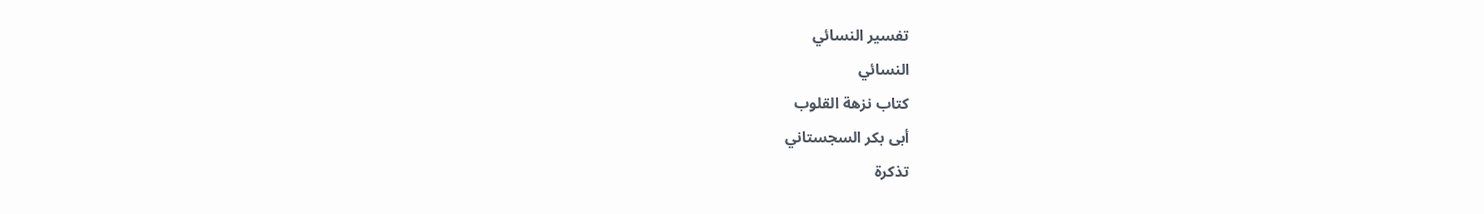تفسير النسائي
النسائي
كتاب نزهة القلوب
أبى بكر السجستاني
تذكرة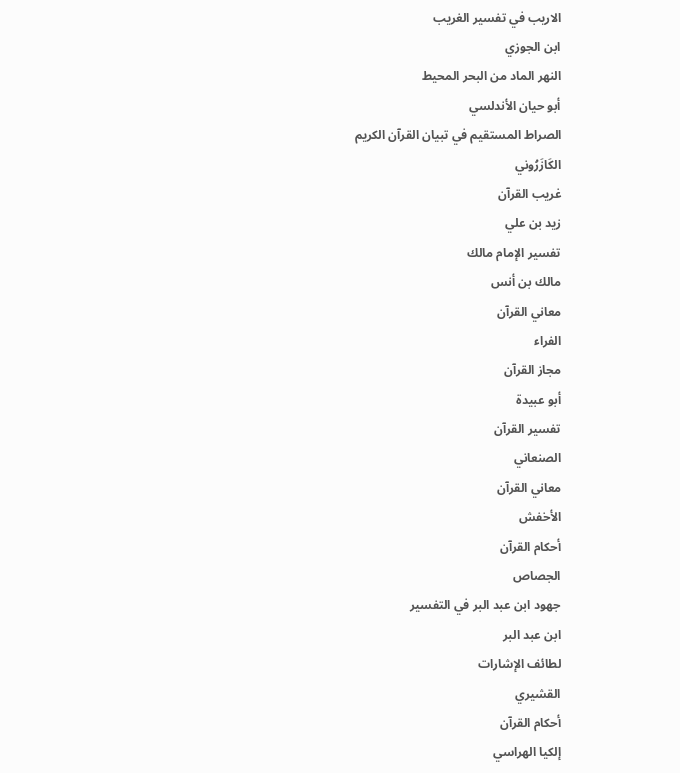الاريب في تفسير الغريب
ابن الجوزي
النهر الماد من البحر المحيط
أبو حيان الأندلسي
الصراط المستقيم في تبيان القرآن الكريم
الكَازَرُوني
غريب القرآن
زيد بن علي
تفسير الإمام مالك
مالك بن أنس
معاني القرآن
الفراء
مجاز القرآن
أبو عبيدة
تفسير القرآن
الصنعاني
معاني القرآن
الأخفش
أحكام القرآن
الجصاص
جهود ابن عبد البر في التفسير
ابن عبد البر
لطائف الإشارات
القشيري
أحكام القرآن
إلكيا الهراسي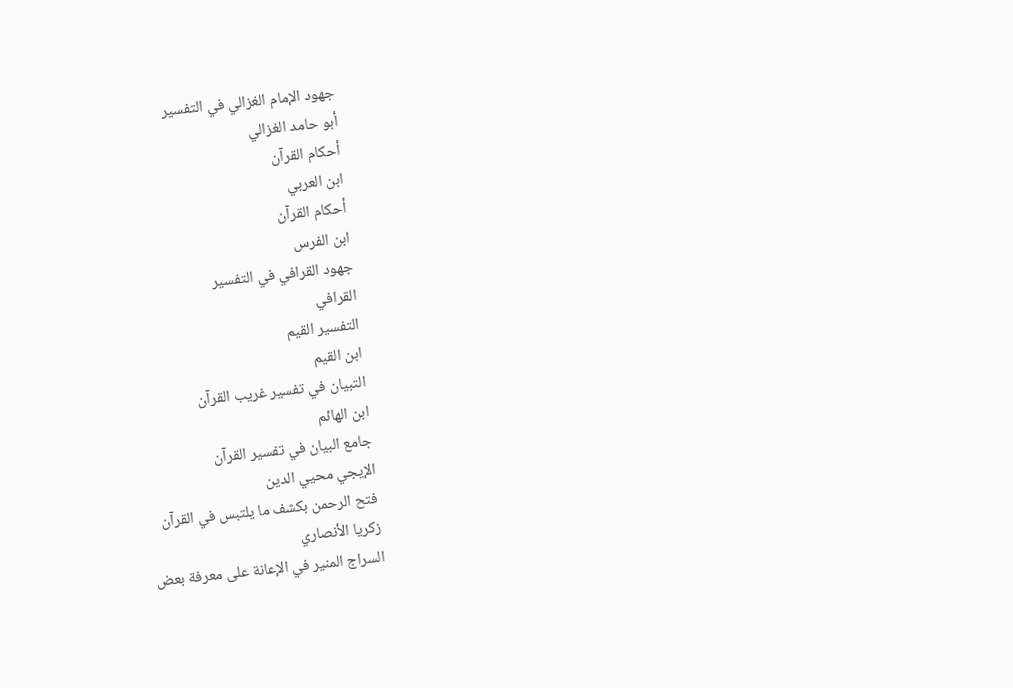جهود الإمام الغزالي في التفسير
أبو حامد الغزالي
أحكام القرآن
ابن العربي
أحكام القرآن
ابن الفرس
جهود القرافي في التفسير
القرافي
التفسير القيم
ابن القيم
التبيان في تفسير غريب القرآن
ابن الهائم
جامع البيان في تفسير القرآن
الإيجي محيي الدين
فتح الرحمن بكشف ما يلتبس في القرآن
زكريا الأنصاري
السراج المنير في الإعانة على معرفة بعض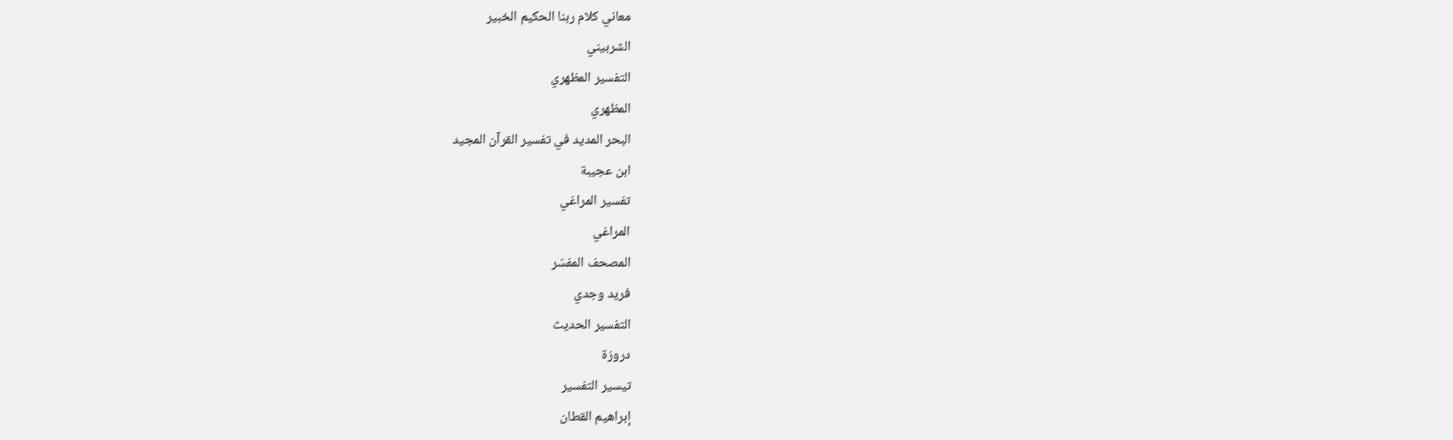معاني كلام ربنا الحكيم الخبير
الشربيني
التفسير المظهري
المظهري
البحر المديد في تفسير القرآن المجيد
ابن عجيبة
تفسير المراغي
المراغي
المصحف المفسّر
فريد وجدي
التفسير الحديث
دروزة
تيسير التفسير
إبراهيم القطان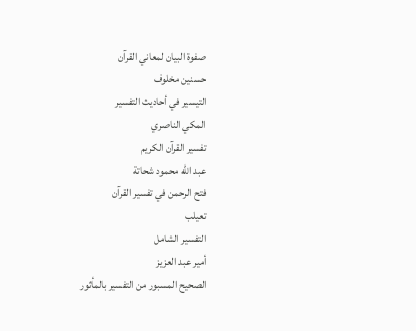صفوة البيان لمعاني القرآن
حسنين مخلوف
التيسير في أحاديث التفسير
المكي الناصري
تفسير القرآن الكريم
عبد الله محمود شحاتة
فتح الرحمن في تفسير القرآن
تعيلب
التفسير الشامل
أمير عبد العزيز
الصحيح المسبور من التفسير بالمأثور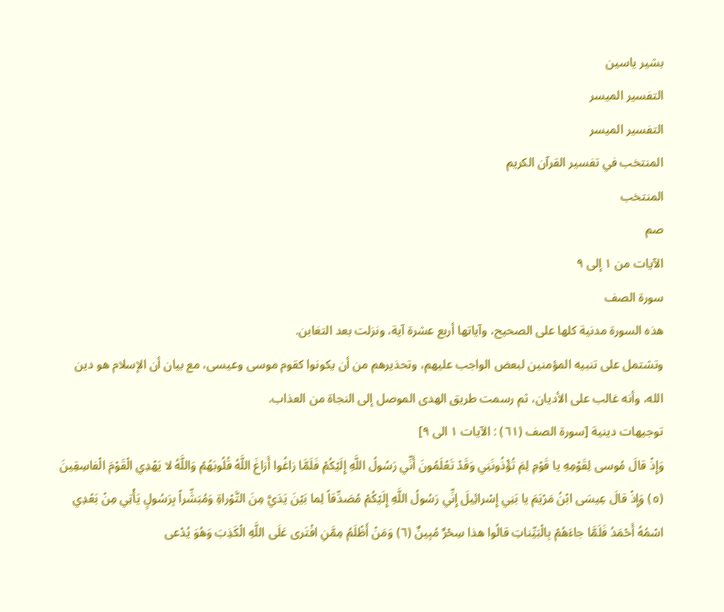بشير ياسين
التفسير الميسر
التفسير الميسر
المنتخب في تفسير القرآن الكريم
المنتخب
صم
الآيات من ١ إلى ٩
سورة الصف
هذه السورة مدنية كلها على الصحيح، وآياتها أربع عشرة آية، ونزلت بعد التغابن.
وتشتمل على تنبيه المؤمنين لبعض الواجب عليهم، وتحذيرهم من أن يكونوا كقوم موسى وعيسى، مع بيان أن الإسلام هو دين الله، وأنه غالب على الأديان، ثم رسمت طريق الهدى الموصل إلى النجاة من العذاب.
توجيهات دينية [سورة الصف (٦١) : الآيات ١ الى ٩]
وَإِذْ قالَ مُوسى لِقَوْمِهِ يا قَوْمِ لِمَ تُؤْذُونَنِي وَقَدْ تَعْلَمُونَ أَنِّي رَسُولُ اللَّهِ إِلَيْكُمْ فَلَمَّا زاغُوا أَزاغَ اللَّهُ قُلُوبَهُمْ وَاللَّهُ لا يَهْدِي الْقَوْمَ الْفاسِقِينَ (٥) وَإِذْ قالَ عِيسَى ابْنُ مَرْيَمَ يا بَنِي إِسْرائِيلَ إِنِّي رَسُولُ اللَّهِ إِلَيْكُمْ مُصَدِّقاً لِما بَيْنَ يَدَيَّ مِنَ التَّوْراةِ وَمُبَشِّراً بِرَسُولٍ يَأْتِي مِنْ بَعْدِي اسْمُهُ أَحْمَدُ فَلَمَّا جاءَهُمْ بِالْبَيِّناتِ قالُوا هذا سِحْرٌ مُبِينٌ (٦) وَمَنْ أَظْلَمُ مِمَّنِ افْتَرى عَلَى اللَّهِ الْكَذِبَ وَهُوَ يُدْعى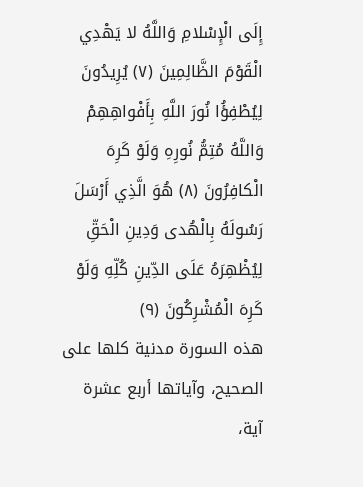إِلَى الْإِسْلامِ وَاللَّهُ لا يَهْدِي الْقَوْمَ الظَّالِمِينَ (٧) يُرِيدُونَ لِيُطْفِؤُا نُورَ اللَّهِ بِأَفْواهِهِمْ وَاللَّهُ مُتِمُّ نُورِهِ وَلَوْ كَرِهَ الْكافِرُونَ (٨) هُوَ الَّذِي أَرْسَلَ رَسُولَهُ بِالْهُدى وَدِينِ الْحَقِّ لِيُظْهِرَهُ عَلَى الدِّينِ كُلِّهِ وَلَوْ كَرِهَ الْمُشْرِكُونَ (٩)
هذه السورة مدنية كلها على الصحيح، وآياتها أربع عشرة آية،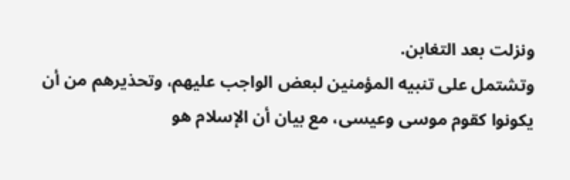ونزلت بعد التغابن.
وتشتمل على تنبيه المؤمنين لبعض الواجب عليهم، وتحذيرهم من أن يكونوا كقوم موسى وعيسى، مع بيان أن الإسلام هو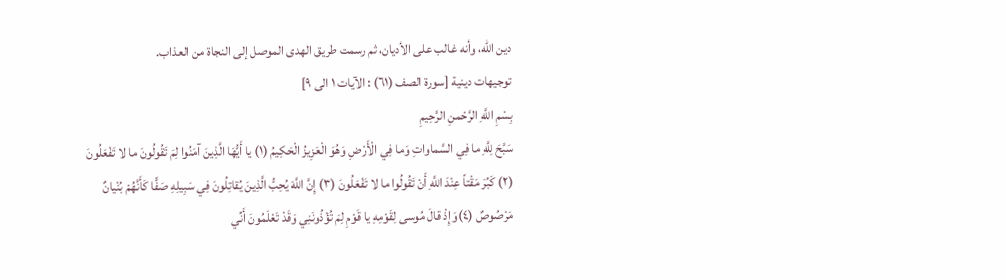دين الله، وأنه غالب على الأديان، ثم رسمت طريق الهدى الموصل إلى النجاة من العذاب.
توجيهات دينية [سورة الصف (٦١) : الآيات ١ الى ٩]
بِسْمِ اللَّهِ الرَّحْمنِ الرَّحِيمِ
سَبَّحَ لِلَّهِ ما فِي السَّماواتِ وَما فِي الْأَرْضِ وَهُوَ الْعَزِيزُ الْحَكِيمُ (١) يا أَيُّهَا الَّذِينَ آمَنُوا لِمَ تَقُولُونَ ما لا تَفْعَلُونَ (٢) كَبُرَ مَقْتاً عِنْدَ اللَّهِ أَنْ تَقُولُوا ما لا تَفْعَلُونَ (٣) إِنَّ اللَّهَ يُحِبُّ الَّذِينَ يُقاتِلُونَ فِي سَبِيلِهِ صَفًّا كَأَنَّهُمْ بُنْيانٌ مَرْصُوصٌ (٤)وَإِذْ قالَ مُوسى لِقَوْمِهِ يا قَوْمِ لِمَ تُؤْذُونَنِي وَقَدْ تَعْلَمُونَ أَنِّي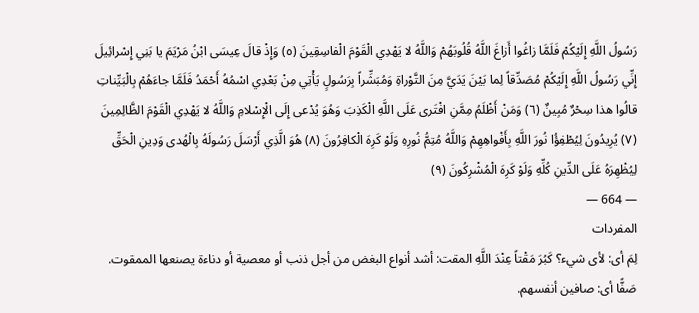رَسُولُ اللَّهِ إِلَيْكُمْ فَلَمَّا زاغُوا أَزاغَ اللَّهُ قُلُوبَهُمْ وَاللَّهُ لا يَهْدِي الْقَوْمَ الْفاسِقِينَ (٥) وَإِذْ قالَ عِيسَى ابْنُ مَرْيَمَ يا بَنِي إِسْرائِيلَ إِنِّي رَسُولُ اللَّهِ إِلَيْكُمْ مُصَدِّقاً لِما بَيْنَ يَدَيَّ مِنَ التَّوْراةِ وَمُبَشِّراً بِرَسُولٍ يَأْتِي مِنْ بَعْدِي اسْمُهُ أَحْمَدُ فَلَمَّا جاءَهُمْ بِالْبَيِّناتِ قالُوا هذا سِحْرٌ مُبِينٌ (٦) وَمَنْ أَظْلَمُ مِمَّنِ افْتَرى عَلَى اللَّهِ الْكَذِبَ وَهُوَ يُدْعى إِلَى الْإِسْلامِ وَاللَّهُ لا يَهْدِي الْقَوْمَ الظَّالِمِينَ (٧) يُرِيدُونَ لِيُطْفِؤُا نُورَ اللَّهِ بِأَفْواهِهِمْ وَاللَّهُ مُتِمُّ نُورِهِ وَلَوْ كَرِهَ الْكافِرُونَ (٨) هُوَ الَّذِي أَرْسَلَ رَسُولَهُ بِالْهُدى وَدِينِ الْحَقِّ لِيُظْهِرَهُ عَلَى الدِّينِ كُلِّهِ وَلَوْ كَرِهَ الْمُشْرِكُونَ (٩)
— 664 —
المفردات
لِمَ أى: لأى شيء؟ كَبُرَ مَقْتاً عِنْدَ اللَّهِ المقت: أشد أنواع البغض من أجل ذنب أو معصية أو دناءة يصنعها الممقوت. صَفًّا أى: صافين أنفسهم.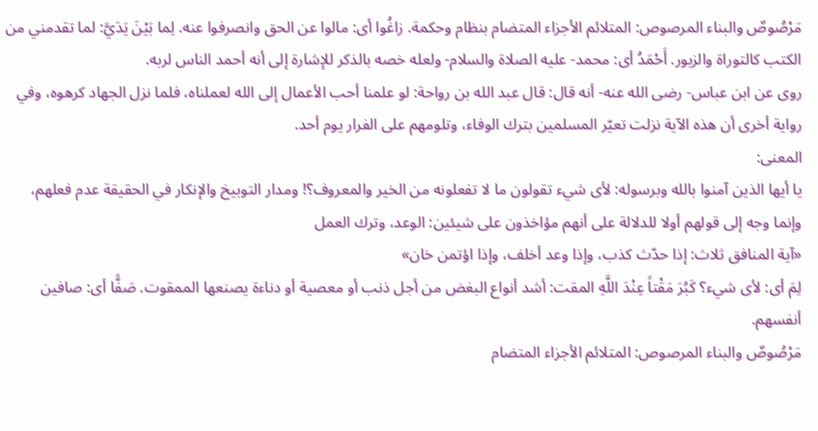مَرْصُوصٌ والبناء المرصوص: المتلائم الأجزاء المتضام بنظام وحكمة. زاغُوا أى: مالوا عن الحق وانصرفوا عنه. لِما بَيْنَ يَدَيَّ: لما تقدمني من الكتب كالتوراة والزبور. أَحْمَدُ أى: محمد- عليه الصلاة والسلام- ولعله خصه بالذكر للإشارة إلى أنه أحمد الناس لربه.
روى عن ابن عباس- رضى الله عنه- أنه قال: قال عبد الله بن رواحة: لو علمنا أحب الأعمال إلى الله لعملناه، فلما نزل الجهاد كرهوه، وفي رواية أخرى أن هذه الآية نزلت تعيّر المسلمين بترك الوفاء، وتلومهم على الفرار يوم أحد.
المعنى:
يا أيها الذين آمنوا بالله وبرسوله: لأى شيء تقولون ما لا تفعلونه من الخير والمعروف؟! ومدار التوبيخ والإنكار في الحقيقة عدم فعلهم، وإنما وجه إلى قولهم أولا للدلالة على أنهم مؤاخذون على شيئين: الوعد، وترك العمل
«آية المنافق ثلاث: إذا حدّث كذب، وإذا وعد أخلف، وإذا اؤتمن خان»
لِمَ أى: لأى شيء؟ كَبُرَ مَقْتاً عِنْدَ اللَّهِ المقت: أشد أنواع البغض من أجل ذنب أو معصية أو دناءة يصنعها الممقوت. صَفًّا أى: صافين أنفسهم.
مَرْصُوصٌ والبناء المرصوص: المتلائم الأجزاء المتضام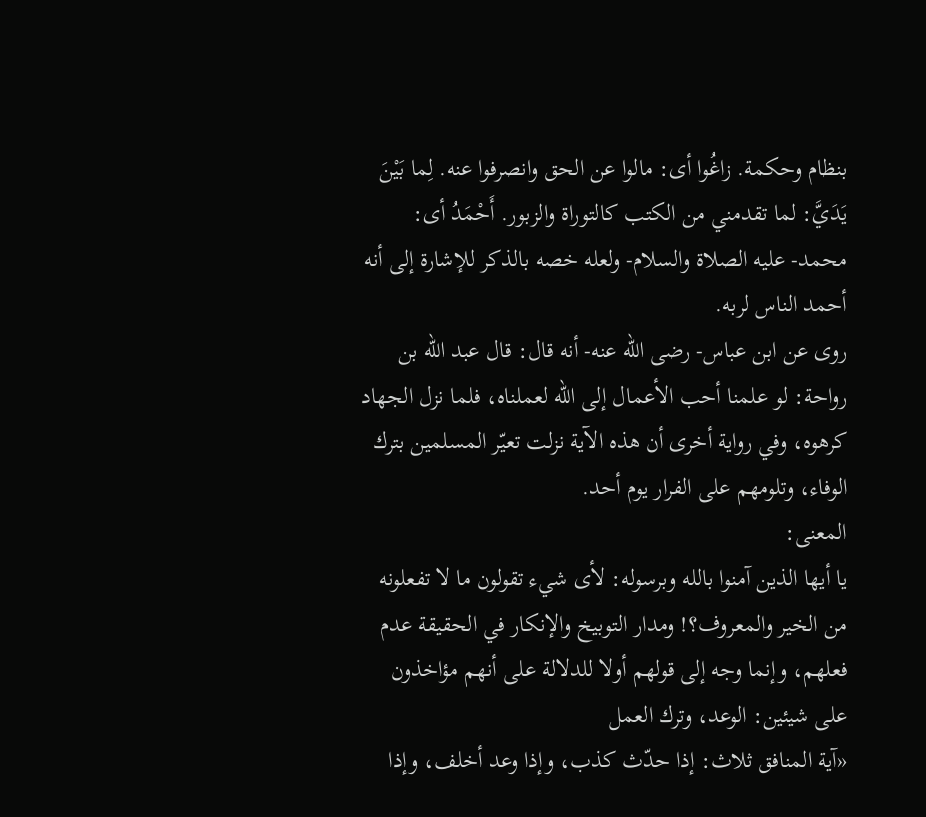بنظام وحكمة. زاغُوا أى: مالوا عن الحق وانصرفوا عنه. لِما بَيْنَ يَدَيَّ: لما تقدمني من الكتب كالتوراة والزبور. أَحْمَدُ أى: محمد- عليه الصلاة والسلام- ولعله خصه بالذكر للإشارة إلى أنه أحمد الناس لربه.
روى عن ابن عباس- رضى الله عنه- أنه قال: قال عبد الله بن رواحة: لو علمنا أحب الأعمال إلى الله لعملناه، فلما نزل الجهاد كرهوه، وفي رواية أخرى أن هذه الآية نزلت تعيّر المسلمين بترك الوفاء، وتلومهم على الفرار يوم أحد.
المعنى:
يا أيها الذين آمنوا بالله وبرسوله: لأى شيء تقولون ما لا تفعلونه من الخير والمعروف؟! ومدار التوبيخ والإنكار في الحقيقة عدم فعلهم، وإنما وجه إلى قولهم أولا للدلالة على أنهم مؤاخذون على شيئين: الوعد، وترك العمل
«آية المنافق ثلاث: إذا حدّث كذب، وإذا وعد أخلف، وإذا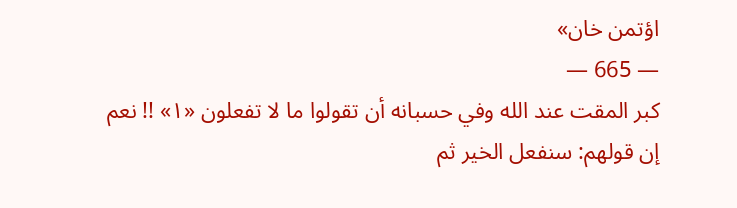اؤتمن خان»
— 665 —
كبر المقت عند الله وفي حسبانه أن تقولوا ما لا تفعلون «١» !! نعم إن قولهم: سنفعل الخير ثم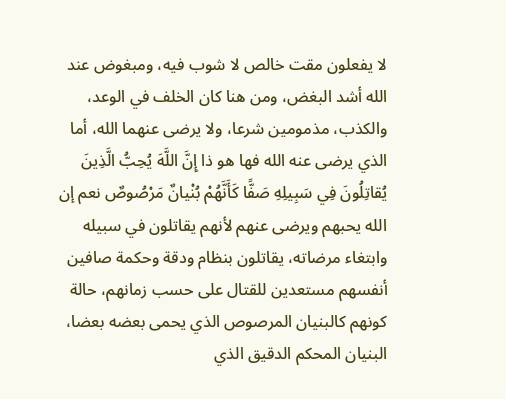لا يفعلون مقت خالص لا شوب فيه، ومبغوض عند الله أشد البغض، ومن هنا كان الخلف في الوعد، والكذب، مذمومين شرعا، ولا يرضى عنهما الله، أما الذي يرضى عنه الله فها هو ذا إِنَّ اللَّهَ يُحِبُّ الَّذِينَ يُقاتِلُونَ فِي سَبِيلِهِ صَفًّا كَأَنَّهُمْ بُنْيانٌ مَرْصُوصٌ نعم إن الله يحبهم ويرضى عنهم لأنهم يقاتلون في سبيله وابتغاء مرضاته، يقاتلون بنظام ودقة وحكمة صافين أنفسهم مستعدين للقتال على حسب زمانهم، حالة كونهم كالبنيان المرصوص الذي يحمى بعضه بعضا، البنيان المحكم الدقيق الذي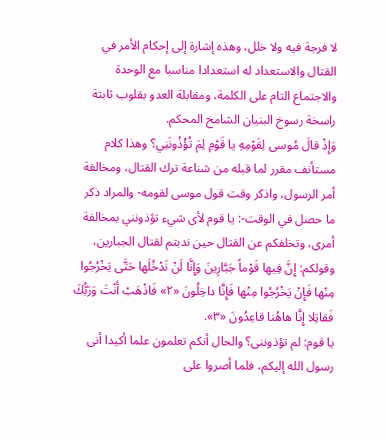لا فرجة فيه ولا خلل، وهذه إشارة إلى إحكام الأمر في القتال والاستعداد له استعدادا مناسبا مع الوحدة والاجتماع التام على الكلمة، ومقابلة العدو بقلوب ثابتة راسخة رسوخ البنيان الشامخ المحكم.
وَإِذْ قالَ مُوسى لِقَوْمِهِ يا قَوْمِ لِمَ تُؤْذُونَنِي؟ وهذا كلام مستأنف مقرر لما قبله من شناعة ترك القتال، ومخالفة أمر الرسول، واذكر وقت قول موسى لقومه- والمراد ذكر ما حصل في الوقت-: يا قوم لأى شيء تؤذونني بمخالفة أمرى، وتخلفكم عن القتال حين ندبتم لقتال الجبارين، وقولكم: إِنَّ فِيها قَوْماً جَبَّارِينَ وَإِنَّا لَنْ نَدْخُلَها حَتَّى يَخْرُجُوا مِنْها فَإِنْ يَخْرُجُوا مِنْها فَإِنَّا داخِلُونَ «٢» فَاذْهَبْ أَنْتَ وَرَبُّكَ فَقاتِلا إِنَّا هاهُنا قاعِدُونَ «٣».
يا قوم: لم تؤذوننى؟ والحال أنكم تعلمون علما أكيدا أنى رسول الله إليكم، فلما أصروا على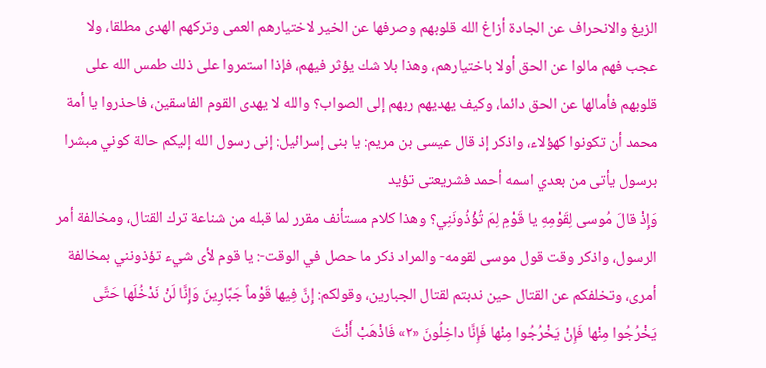الزيغ والانحراف عن الجادة أزاغ الله قلوبهم وصرفها عن الخير لاختيارهم العمى وتركهم الهدى مطلقا، ولا عجب فهم مالوا عن الحق أولا باختيارهم، وهذا بلا شك يؤثر فيهم، فإذا استمروا على ذلك طمس الله على قلوبهم فأمالها عن الحق دائما، وكيف يهديهم ربهم إلى الصواب؟ والله لا يهدى القوم الفاسقين، فاحذروا يا أمة محمد أن تكونوا كهؤلاء، واذكر إذ قال عيسى بن مريم: يا بنى إسرائيل: إنى رسول الله إليكم حالة كوني مبشرا برسول يأتى من بعدي اسمه أحمد فشريعتى تؤيد
وَإِذْ قالَ مُوسى لِقَوْمِهِ يا قَوْمِ لِمَ تُؤْذُونَنِي؟ وهذا كلام مستأنف مقرر لما قبله من شناعة ترك القتال، ومخالفة أمر الرسول، واذكر وقت قول موسى لقومه- والمراد ذكر ما حصل في الوقت-: يا قوم لأى شيء تؤذونني بمخالفة أمرى، وتخلفكم عن القتال حين ندبتم لقتال الجبارين، وقولكم: إِنَّ فِيها قَوْماً جَبَّارِينَ وَإِنَّا لَنْ نَدْخُلَها حَتَّى يَخْرُجُوا مِنْها فَإِنْ يَخْرُجُوا مِنْها فَإِنَّا داخِلُونَ «٢» فَاذْهَبْ أَنْتَ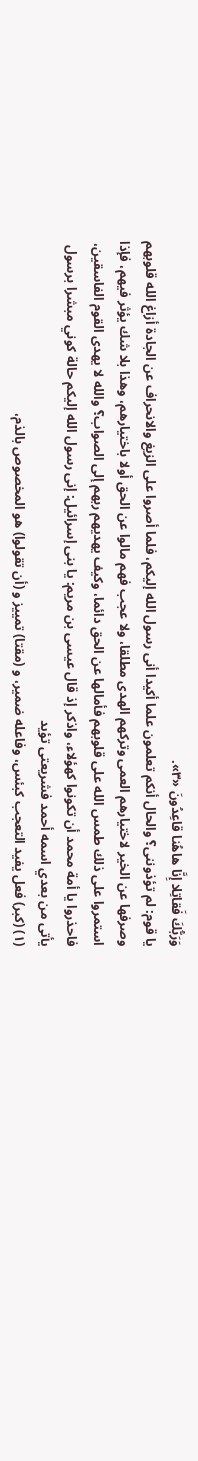وَرَبُّكَ فَقاتِلا إِنَّا هاهُنا قاعِدُونَ «٣».
يا قوم: لم تؤذوننى؟ والحال أنكم تعلمون علما أكيدا أنى رسول الله إليكم، فلما أصروا على الزيغ والانحراف عن الجادة أزاغ الله قلوبهم وصرفها عن الخير لاختيارهم العمى وتركهم الهدى مطلقا، ولا عجب فهم مالوا عن الحق أولا باختيارهم، وهذا بلا شك يؤثر فيهم، فإذا استمروا على ذلك طمس الله على قلوبهم فأمالها عن الحق دائما، وكيف يهديهم ربهم إلى الصواب؟ والله لا يهدى القوم الفاسقين، فاحذروا يا أمة محمد أن تكونوا كهؤلاء، واذكر إذ قال عيسى بن مريم: يا بنى إسرائيل: إنى رسول الله إليكم حالة كوني مبشرا برسول يأتى من بعدي اسمه أحمد فشريعتى تؤيد
(١) (كبر) فعل يفيد التعجب كبئس، وفاعله ضمير، و (مقتا) تمييز و (أن تقولوا) هو المخصوص بالذم،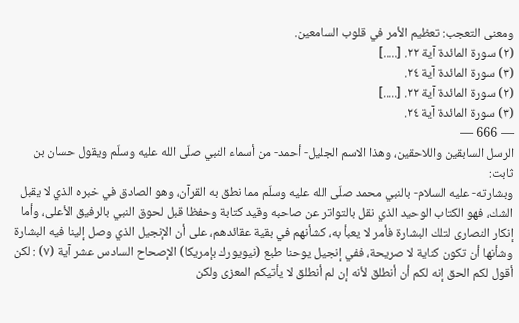ومعنى التعجب: تعظيم الأمر في قلوب السامعين.
(٢) سورة المائدة آية ٢٢. [.....]
(٣) سورة المائدة آية ٢٤.
(٢) سورة المائدة آية ٢٢. [.....]
(٣) سورة المائدة آية ٢٤.
— 666 —
الرسل السابقين واللاحقين، وهذا الاسم الجليل- أحمد- من أسماء النبي صلّى الله عليه وسلّم ويقول حسان بن ثابت:
وبشارته- عليه السلام- بالنبي محمد صلّى الله عليه وسلّم مما نطق به القرآن، وهو الصادق في خبره الذي لا يقبل الشك، فهو الكتاب الوحيد الذي نقل بالتواتر عن صاحبه وقيد كتابة وحفظا قبل لحوق النبي بالرفيق الأعلى، وأما إنكار النصارى لتلك البشارة فأمر لا يعبأ به، كشأنهم في بقية عقائدهم، على أن الإنجيل الذي وصل إلينا فيه البشارة وشأنها أن تكون كناية لا صريحة، ففي إنجيل يوحنا طبع (نيويورك بإمريكا) الإصحاح السادس عشر آية (٧) : لكن أقول لكم الحق إنه لكم أن أنطلق لأنه إن لم أنطلق لا يأتيكم المعزى ولكن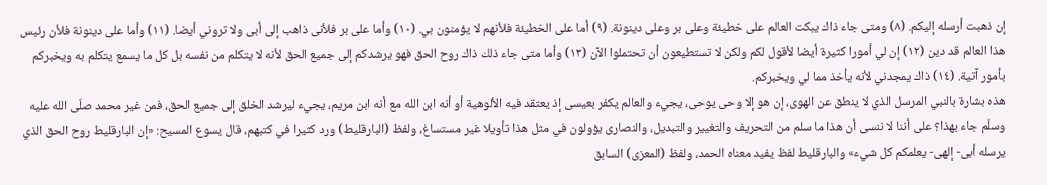إن ذهبت أرسله إليكم. (٨) ومتى جاء ذاك يبكت العالم على خطيئة وعلى بر وعلى دينونة. (٩) أما على الخطيئة فلأنهم لا يؤمنون بي. (١٠) وأما على بر فلأنى ذاهب إلى أبى ولا تروني أيضا. (١١) وأما على دينونة فلأن رئيس هذا العالم قد دين (١٢) إن لي أمورا كثيرة أيضا لأقول لكم ولكن لا تستطيعون أن تحتملوا الآن (١٣) وأما متى جاء ذلك ذاك روح الحق فهو يرشدكم إلى جميع الحق لأنه لا يتكلم من نفسه بل كل ما يسمع يتكلم به ويخبركم بأمور آتية. (١٤) ذاك يمجدني لأنه يأخذ مما لي ويخبركم.
هذه بشارة بالنبي المرسل الذي لا ينطق عن الهوى، إن هو إلا وحى يوحى، يجيء والعالم يكفر بعيسى إذ يعتقد فيه الألوهية أو أنه ابن الله مع أنه ابن مريم، يجيء ليرشد الخلق إلى جميع الحق، فمن غير محمد صلّى الله عليه وسلّم جاء بهذا؟ على أننا لا ننسى أن هذا ما سلم من التحريف والتغيير والتبديل، والنصارى يؤولون في مثل هذا تأويلا غير مستساغ، ولفظ (البارقليط) ورد كثيرا في كتبهم، قال يسوع المسيح: «إن البارقليط روح الحق الذي يرسله أبى- إلهى- يعلمكم كل شيء» والبارقليط لفظ يفيد معناه الحمد، ولفظ (المعزى) السابق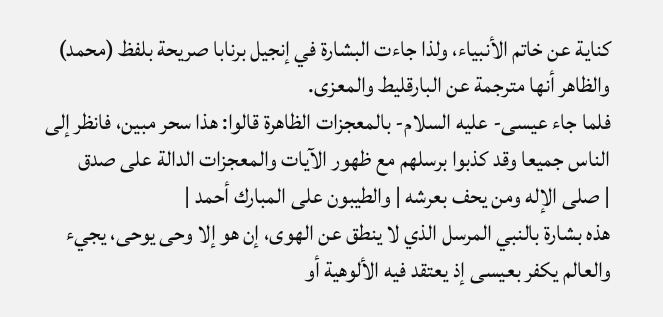كناية عن خاتم الأنبياء، ولذا جاءت البشارة في إنجيل برنابا صريحة بلفظ (محمد) والظاهر أنها مترجمة عن البارقليط والمعزى.
فلما جاء عيسى- عليه السلام- بالمعجزات الظاهرة قالوا: هذا سحر مبين، فانظر إلى الناس جميعا وقد كذبوا برسلهم مع ظهور الآيات والمعجزات الدالة على صدق
| صلى الإله ومن يحف بعرشه | والطيبون على المبارك أحمد |
هذه بشارة بالنبي المرسل الذي لا ينطق عن الهوى، إن هو إلا وحى يوحى، يجيء والعالم يكفر بعيسى إذ يعتقد فيه الألوهية أو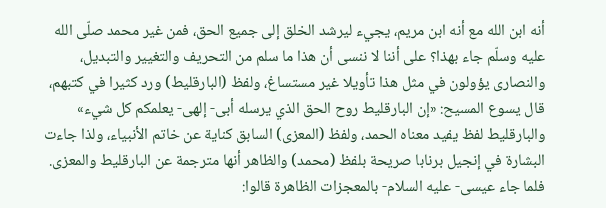أنه ابن الله مع أنه ابن مريم، يجيء ليرشد الخلق إلى جميع الحق، فمن غير محمد صلّى الله عليه وسلّم جاء بهذا؟ على أننا لا ننسى أن هذا ما سلم من التحريف والتغيير والتبديل، والنصارى يؤولون في مثل هذا تأويلا غير مستساغ، ولفظ (البارقليط) ورد كثيرا في كتبهم، قال يسوع المسيح: «إن البارقليط روح الحق الذي يرسله أبى- إلهى- يعلمكم كل شيء» والبارقليط لفظ يفيد معناه الحمد، ولفظ (المعزى) السابق كناية عن خاتم الأنبياء، ولذا جاءت البشارة في إنجيل برنابا صريحة بلفظ (محمد) والظاهر أنها مترجمة عن البارقليط والمعزى.
فلما جاء عيسى- عليه السلام- بالمعجزات الظاهرة قالوا: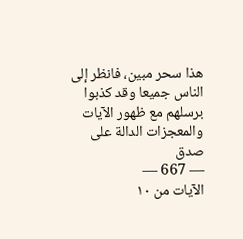هذا سحر مبين، فانظر إلى الناس جميعا وقد كذبوا برسلهم مع ظهور الآيات والمعجزات الدالة على صدق
— 667 —
الآيات من ١٠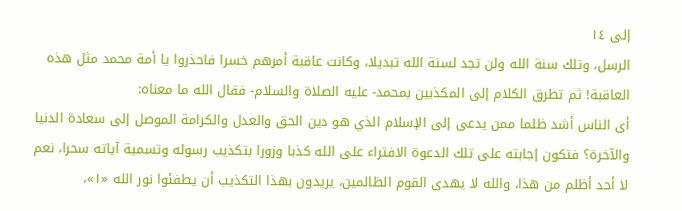إلى ١٤
الرسل، وتلك سنة الله ولن تجد لسنة الله تبديلا، وكانت عاقبة أمرهم خسرا فاحذروا يا أمة محمد مثل هذه العاقبة! ثم تطرق الكلام إلى المكذبين بمحمد- عليه الصلاة والسلام- فقال الله ما معناه:
أى الناس أشد ظلما ممن يدعى إلى الإسلام الذي هو دين الحق والعدل والكرامة الموصل إلى سعادة الدنيا والآخرة؟ فتكون إجابته على تلك الدعوة الافتراء على الله كذبا وزورا بتكذيب رسوله وتسمية آياته سحرا، نعم لا أحد أظلم من هذا، والله لا يهدى القوم الظالمين، يريدون بهذا التكذيب أن يطفئوا نور الله «١»،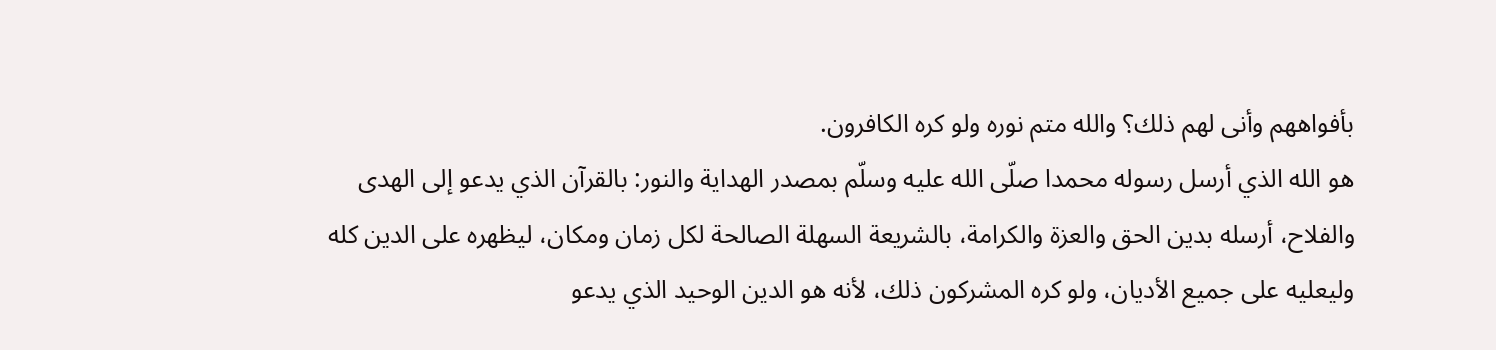بأفواههم وأنى لهم ذلك؟ والله متم نوره ولو كره الكافرون.
هو الله الذي أرسل رسوله محمدا صلّى الله عليه وسلّم بمصدر الهداية والنور: بالقرآن الذي يدعو إلى الهدى والفلاح، أرسله بدين الحق والعزة والكرامة، بالشريعة السهلة الصالحة لكل زمان ومكان، ليظهره على الدين كله وليعليه على جميع الأديان، ولو كره المشركون ذلك، لأنه هو الدين الوحيد الذي يدعو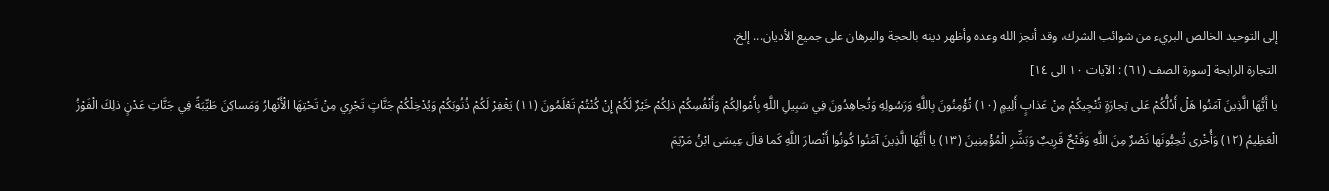إلى التوحيد الخالص البريء من شوائب الشرك، وقد أنجز الله وعده وأظهر دينه بالحجة والبرهان على جميع الأديان... إلخ.
التجارة الرابحة [سورة الصف (٦١) : الآيات ١٠ الى ١٤]
يا أَيُّهَا الَّذِينَ آمَنُوا هَلْ أَدُلُّكُمْ عَلى تِجارَةٍ تُنْجِيكُمْ مِنْ عَذابٍ أَلِيمٍ (١٠) تُؤْمِنُونَ بِاللَّهِ وَرَسُولِهِ وَتُجاهِدُونَ فِي سَبِيلِ اللَّهِ بِأَمْوالِكُمْ وَأَنْفُسِكُمْ ذلِكُمْ خَيْرٌ لَكُمْ إِنْ كُنْتُمْ تَعْلَمُونَ (١١) يَغْفِرْ لَكُمْ ذُنُوبَكُمْ وَيُدْخِلْكُمْ جَنَّاتٍ تَجْرِي مِنْ تَحْتِهَا الْأَنْهارُ وَمَساكِنَ طَيِّبَةً فِي جَنَّاتِ عَدْنٍ ذلِكَ الْفَوْزُ الْعَظِيمُ (١٢) وَأُخْرى تُحِبُّونَها نَصْرٌ مِنَ اللَّهِ وَفَتْحٌ قَرِيبٌ وَبَشِّرِ الْمُؤْمِنِينَ (١٣) يا أَيُّهَا الَّذِينَ آمَنُوا كُونُوا أَنْصارَ اللَّهِ كَما قالَ عِيسَى ابْنُ مَرْيَمَ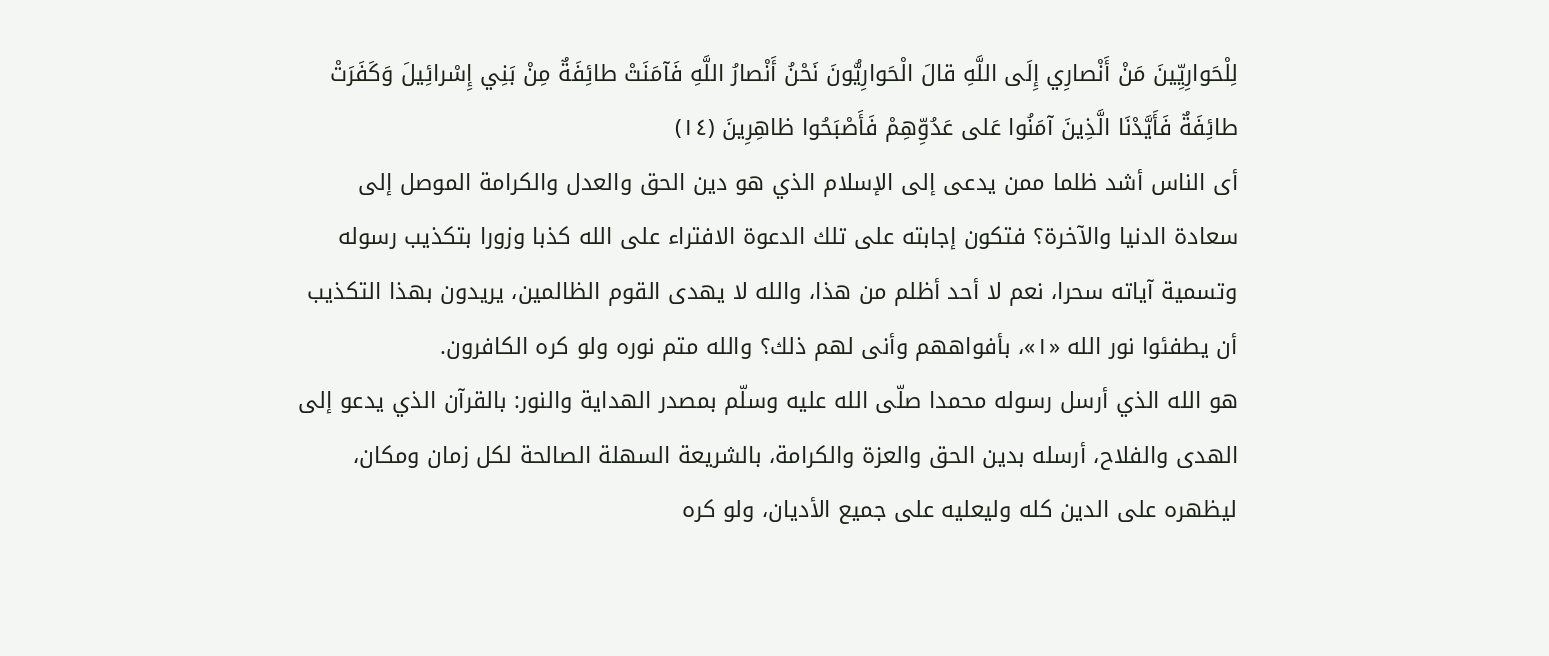لِلْحَوارِيِّينَ مَنْ أَنْصارِي إِلَى اللَّهِ قالَ الْحَوارِيُّونَ نَحْنُ أَنْصارُ اللَّهِ فَآمَنَتْ طائِفَةٌ مِنْ بَنِي إِسْرائِيلَ وَكَفَرَتْ طائِفَةٌ فَأَيَّدْنَا الَّذِينَ آمَنُوا عَلى عَدُوِّهِمْ فَأَصْبَحُوا ظاهِرِينَ (١٤)
أى الناس أشد ظلما ممن يدعى إلى الإسلام الذي هو دين الحق والعدل والكرامة الموصل إلى سعادة الدنيا والآخرة؟ فتكون إجابته على تلك الدعوة الافتراء على الله كذبا وزورا بتكذيب رسوله وتسمية آياته سحرا، نعم لا أحد أظلم من هذا، والله لا يهدى القوم الظالمين، يريدون بهذا التكذيب أن يطفئوا نور الله «١»، بأفواههم وأنى لهم ذلك؟ والله متم نوره ولو كره الكافرون.
هو الله الذي أرسل رسوله محمدا صلّى الله عليه وسلّم بمصدر الهداية والنور: بالقرآن الذي يدعو إلى الهدى والفلاح، أرسله بدين الحق والعزة والكرامة، بالشريعة السهلة الصالحة لكل زمان ومكان، ليظهره على الدين كله وليعليه على جميع الأديان، ولو كره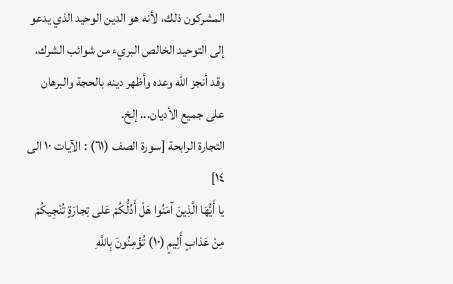المشركون ذلك، لأنه هو الدين الوحيد الذي يدعو إلى التوحيد الخالص البريء من شوائب الشرك، وقد أنجز الله وعده وأظهر دينه بالحجة والبرهان على جميع الأديان... إلخ.
التجارة الرابحة [سورة الصف (٦١) : الآيات ١٠ الى ١٤]
يا أَيُّهَا الَّذِينَ آمَنُوا هَلْ أَدُلُّكُمْ عَلى تِجارَةٍ تُنْجِيكُمْ مِنْ عَذابٍ أَلِيمٍ (١٠) تُؤْمِنُونَ بِاللَّهِ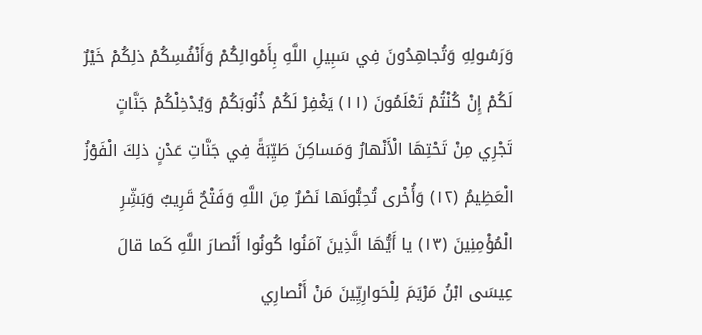وَرَسُولِهِ وَتُجاهِدُونَ فِي سَبِيلِ اللَّهِ بِأَمْوالِكُمْ وَأَنْفُسِكُمْ ذلِكُمْ خَيْرٌ لَكُمْ إِنْ كُنْتُمْ تَعْلَمُونَ (١١) يَغْفِرْ لَكُمْ ذُنُوبَكُمْ وَيُدْخِلْكُمْ جَنَّاتٍ تَجْرِي مِنْ تَحْتِهَا الْأَنْهارُ وَمَساكِنَ طَيِّبَةً فِي جَنَّاتِ عَدْنٍ ذلِكَ الْفَوْزُ الْعَظِيمُ (١٢) وَأُخْرى تُحِبُّونَها نَصْرٌ مِنَ اللَّهِ وَفَتْحٌ قَرِيبٌ وَبَشِّرِ الْمُؤْمِنِينَ (١٣) يا أَيُّهَا الَّذِينَ آمَنُوا كُونُوا أَنْصارَ اللَّهِ كَما قالَ عِيسَى ابْنُ مَرْيَمَ لِلْحَوارِيِّينَ مَنْ أَنْصارِي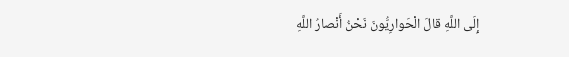إِلَى اللَّهِ قالَ الْحَوارِيُّونَ نَحْنُ أَنْصارُ اللَّهِ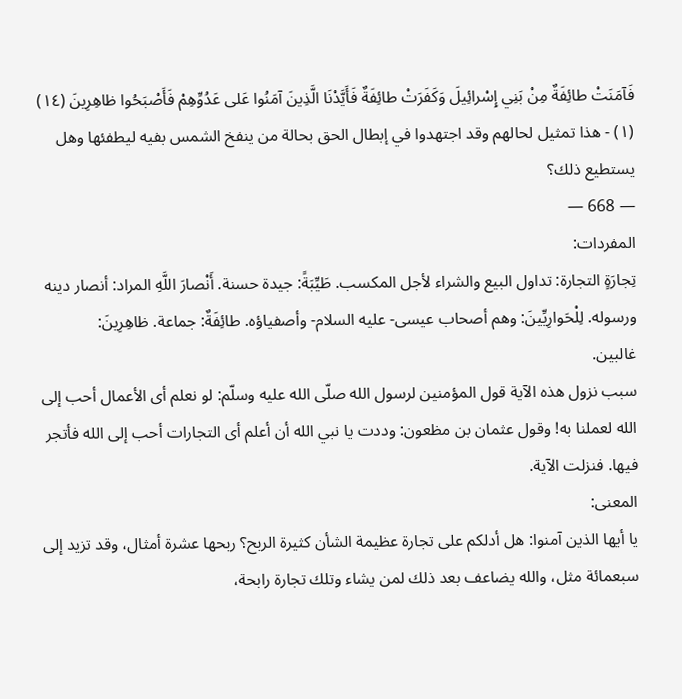فَآمَنَتْ طائِفَةٌ مِنْ بَنِي إِسْرائِيلَ وَكَفَرَتْ طائِفَةٌ فَأَيَّدْنَا الَّذِينَ آمَنُوا عَلى عَدُوِّهِمْ فَأَصْبَحُوا ظاهِرِينَ (١٤)
(١) - هذا تمثيل لحالهم وقد اجتهدوا في إبطال الحق بحالة من ينفخ الشمس بفيه ليطفئها وهل يستطيع ذلك؟
— 668 —
المفردات:
تِجارَةٍ التجارة: تداول البيع والشراء لأجل المكسب. طَيِّبَةً: جيدة حسنة. أَنْصارَ اللَّهِ المراد: أنصار دينه ورسوله. لِلْحَوارِيِّينَ: وهم أصحاب عيسى- عليه السلام- وأصفياؤه. طائِفَةٌ: جماعة. ظاهِرِينَ:
غالبين.
سبب نزول هذه الآية قول المؤمنين لرسول الله صلّى الله عليه وسلّم: لو نعلم أى الأعمال أحب إلى الله لعملنا به! وقول عثمان بن مظعون: وددت يا نبي الله أن أعلم أى التجارات أحب إلى الله فأتجر فيها. فنزلت الآية.
المعنى:
يا أيها الذين آمنوا: هل أدلكم على تجارة عظيمة الشأن كثيرة الربح؟ ربحها عشرة أمثال، وقد تزيد إلى سبعمائة مثل، والله يضاعف بعد ذلك لمن يشاء وتلك تجارة رابحة،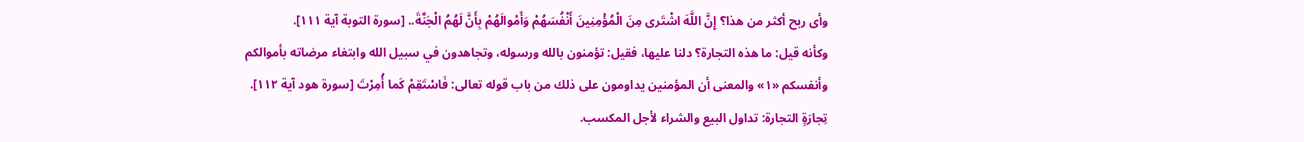وأى ربح أكثر من هذا؟ إِنَّ اللَّهَ اشْتَرى مِنَ الْمُؤْمِنِينَ أَنْفُسَهُمْ وَأَمْوالَهُمْ بِأَنَّ لَهُمُ الْجَنَّةَ.. [سورة التوبة آية ١١١].
وكأنه قيل: ما هذه التجارة؟ دلنا عليها، فقيل: تؤمنون بالله ورسوله، وتجاهدون في سبيل الله وابتغاء مرضاته بأموالكم وأنفسكم «١» والمعنى أن المؤمنين يداومون على ذلك من باب قوله تعالى: فَاسْتَقِمْ كَما أُمِرْتَ [سورة هود آية ١١٢].
تِجارَةٍ التجارة: تداول البيع والشراء لأجل المكسب.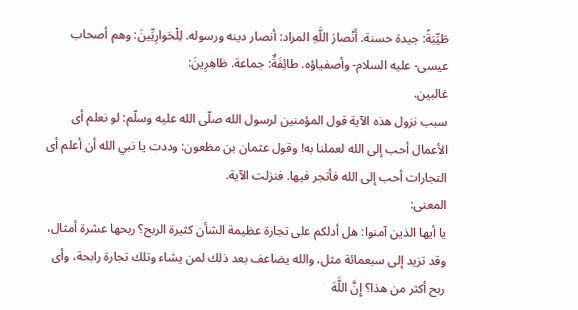طَيِّبَةً: جيدة حسنة. أَنْصارَ اللَّهِ المراد: أنصار دينه ورسوله. لِلْحَوارِيِّينَ: وهم أصحاب عيسى- عليه السلام- وأصفياؤه. طائِفَةٌ: جماعة. ظاهِرِينَ:
غالبين.
سبب نزول هذه الآية قول المؤمنين لرسول الله صلّى الله عليه وسلّم: لو نعلم أى الأعمال أحب إلى الله لعملنا به! وقول عثمان بن مظعون: وددت يا نبي الله أن أعلم أى التجارات أحب إلى الله فأتجر فيها. فنزلت الآية.
المعنى:
يا أيها الذين آمنوا: هل أدلكم على تجارة عظيمة الشأن كثيرة الربح؟ ربحها عشرة أمثال، وقد تزيد إلى سبعمائة مثل، والله يضاعف بعد ذلك لمن يشاء وتلك تجارة رابحة، وأى ربح أكثر من هذا؟ إِنَّ اللَّهَ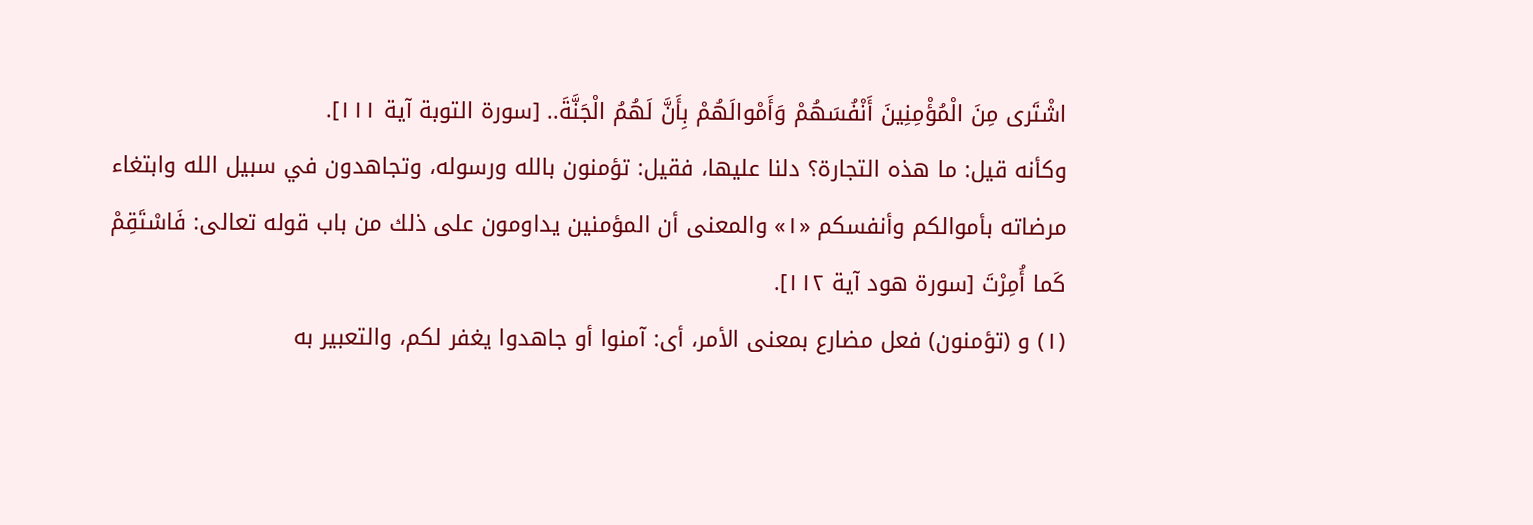اشْتَرى مِنَ الْمُؤْمِنِينَ أَنْفُسَهُمْ وَأَمْوالَهُمْ بِأَنَّ لَهُمُ الْجَنَّةَ.. [سورة التوبة آية ١١١].
وكأنه قيل: ما هذه التجارة؟ دلنا عليها، فقيل: تؤمنون بالله ورسوله، وتجاهدون في سبيل الله وابتغاء مرضاته بأموالكم وأنفسكم «١» والمعنى أن المؤمنين يداومون على ذلك من باب قوله تعالى: فَاسْتَقِمْ كَما أُمِرْتَ [سورة هود آية ١١٢].
(١) و (تؤمنون) فعل مضارع بمعنى الأمر، أى: آمنوا أو جاهدوا يغفر لكم، والتعبير به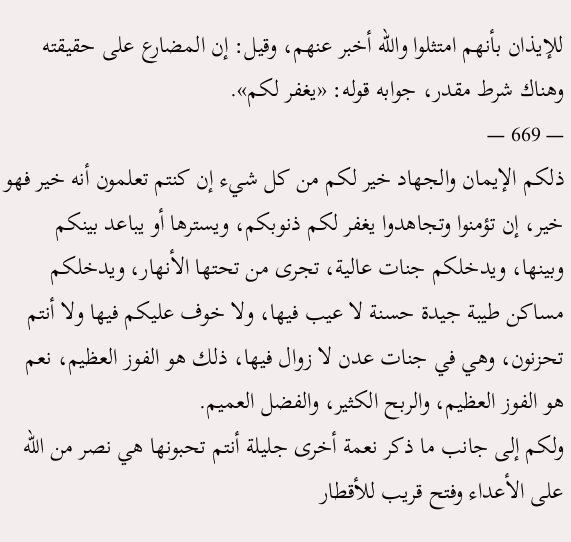للإيذان بأنهم امتثلوا والله أخبر عنهم، وقيل: إن المضارع على حقيقته وهناك شرط مقدر، جوابه قوله: «يغفر لكم».
— 669 —
ذلكم الإيمان والجهاد خير لكم من كل شيء إن كنتم تعلمون أنه خير فهو خير، إن تؤمنوا وتجاهدوا يغفر لكم ذنوبكم، ويسترها أو يباعد بينكم وبينها، ويدخلكم جنات عالية، تجرى من تحتها الأنهار، ويدخلكم مساكن طيبة جيدة حسنة لا عيب فيها، ولا خوف عليكم فيها ولا أنتم تحزنون، وهي في جنات عدن لا زوال فيها، ذلك هو الفوز العظيم، نعم هو الفوز العظيم، والربح الكثير، والفضل العميم.
ولكم إلى جانب ما ذكر نعمة أخرى جليلة أنتم تحبونها هي نصر من الله على الأعداء وفتح قريب للأقطار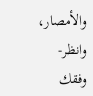والأمصار، وانظر- وفقك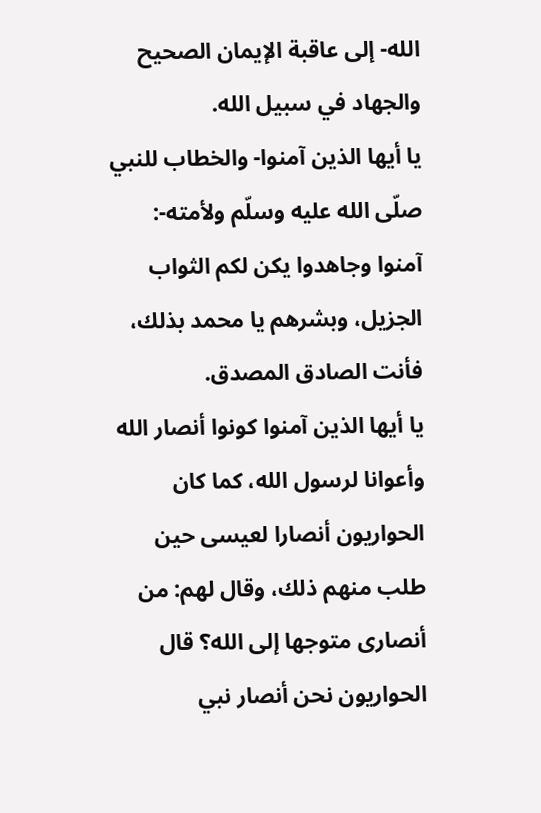الله- إلى عاقبة الإيمان الصحيح والجهاد في سبيل الله.
يا أيها الذين آمنوا- والخطاب للنبي صلّى الله عليه وسلّم ولأمته-: آمنوا وجاهدوا يكن لكم الثواب الجزيل، وبشرهم يا محمد بذلك، فأنت الصادق المصدق.
يا أيها الذين آمنوا كونوا أنصار الله وأعوانا لرسول الله، كما كان الحواريون أنصارا لعيسى حين طلب منهم ذلك، وقال لهم: من أنصارى متوجها إلى الله؟ قال الحواريون نحن أنصار نبي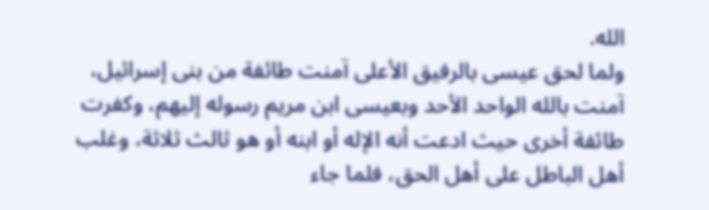الله.
ولما لحق عيسى بالرفيق الأعلى آمنت طائفة من بنى إسرائيل، آمنت بالله الواحد الأحد وبعيسى ابن مريم رسوله إليهم، وكفرت طائفة أخرى حيث ادعت أنه الإله أو ابنه أو هو ثالث ثلاثة، وغلب أهل الباطل على أهل الحق، فلما جاء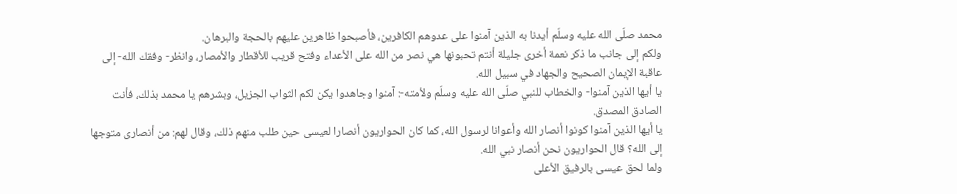محمد صلّى الله عليه وسلّم أيدنا به الذين آمنوا على عدوهم الكافرين، فأصبحوا ظاهرين عليهم بالحجة والبرهان.
ولكم إلى جانب ما ذكر نعمة أخرى جليلة أنتم تحبونها هي نصر من الله على الأعداء وفتح قريب للأقطار والأمصار، وانظر- وفقك الله- إلى عاقبة الإيمان الصحيح والجهاد في سبيل الله.
يا أيها الذين آمنوا- والخطاب للنبي صلّى الله عليه وسلّم ولأمته-: آمنوا وجاهدوا يكن لكم الثواب الجزيل، وبشرهم يا محمد بذلك، فأنت الصادق المصدق.
يا أيها الذين آمنوا كونوا أنصار الله وأعوانا لرسول الله، كما كان الحواريون أنصارا لعيسى حين طلب منهم ذلك، وقال لهم: من أنصارى متوجها إلى الله؟ قال الحواريون نحن أنصار نبي الله.
ولما لحق عيسى بالرفيق الأعلى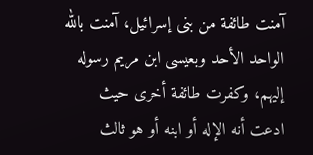آمنت طائفة من بنى إسرائيل، آمنت بالله الواحد الأحد وبعيسى ابن مريم رسوله إليهم، وكفرت طائفة أخرى حيث ادعت أنه الإله أو ابنه أو هو ثالث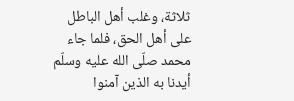ثلاثة، وغلب أهل الباطل على أهل الحق، فلما جاء محمد صلّى الله عليه وسلّم أيدنا به الذين آمنوا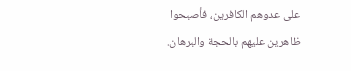على عدوهم الكافرين، فأصبحوا ظاهرين عليهم بالحجة والبرهان.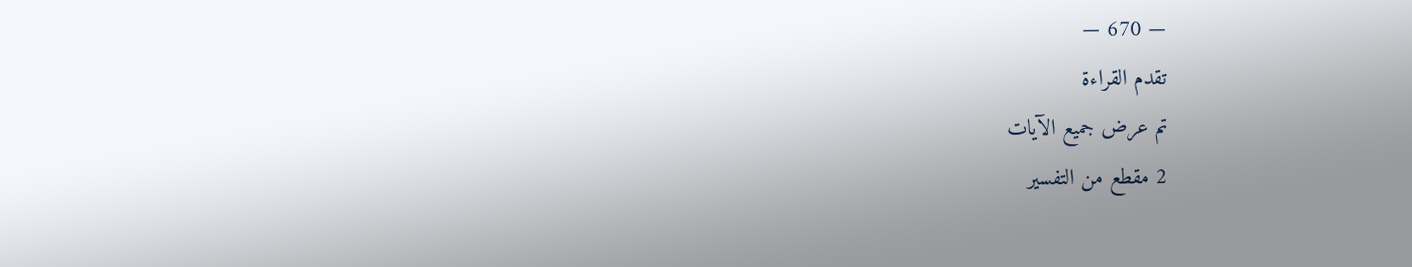— 670 —
تقدم القراءة
تم عرض جميع الآيات
2 مقطع من التفسير